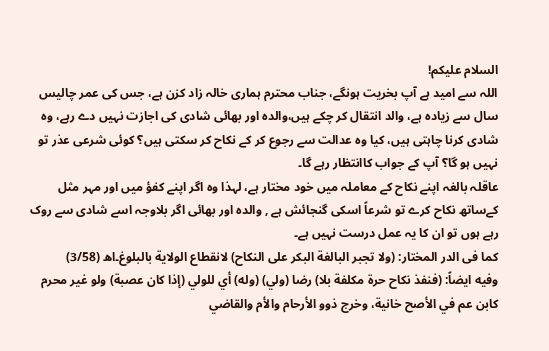السلام علیکم!
اللہ سے امید ہے آپ بخریت ہونگے، جناب محترم ہماری خالہ زاد کزن ہے، جس کی عمر چالیس سال سے زیادہ ہے، والد انتقال کر چکے ہیں،والدہ اور بھائی شادی کی اجازت نہیں دے رہے، وہ شادی کرنا چاہتی ہیں، کیا وہ عدالت سے رجوع کر کے نکاح کر سکتی ہیں؟ کوئی شرعی عذر تو نہیں ہو گا؟ آپ کے جواب کاانتظار رہے گا۔
عاقلہ بالغہ اپنے نکاح کے معاملہ میں خود مختار ہے، لہذا وہ اگر اپنے کفؤ میں اور مہر مثل کےساتھ نکاح کرے تو شرعاً اسکی گنجائش ہے , والدہ اور بھائی اگر بلاوجہ اسے شادی سے روک رہے ہوں تو ان کا یہ عمل درست نہیں ہے۔
كما فى الدر المختار: (ولا تجبر البالغة البكر على النكاح) لانقطاع الولاية بالبلوغ۔اھ (3/58)
وفیه ايضاً: (فنفذ نكاح حرة مكلفة بلا) رضا (ولي) (وله) أي للولي (إذا كان عصبة) ولو غير محرم كابن عم في الأصح خانية، وخرج ذوو الأرحام والأم والقاضي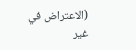(الاعتراض في غير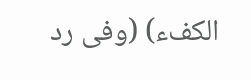الكفء) (وفی رد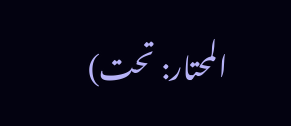المحتار: تحت)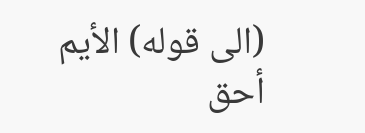(الی قوله) الأيم أحق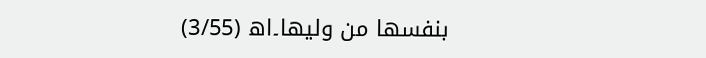بنفسها من وليها۔اھ (3/55)